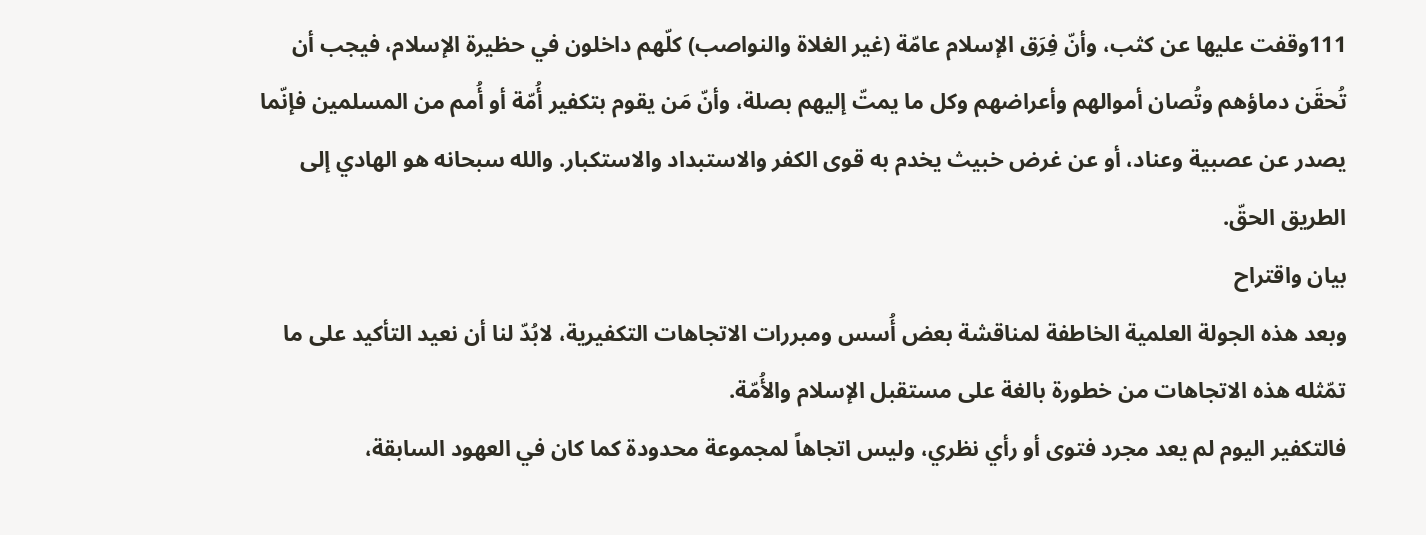111وقفت عليها عن كثب، وأنّ فِرَق الإسلام عامّة (غير الغلاة والنواصب) كلّهم داخلون في حظيرة الإسلام، فيجب أن تُحقَن دماؤهم وتُصان أموالهم وأعراضهم وكل ما يمتّ إليهم بصلة، وأنّ مَن يقوم بتكفير أُمّة أو أُمم من المسلمين فإنّما يصدر عن عصبية وعناد، أو عن غرض خبيث يخدم به قوى الكفر والاستبداد والاستكبار. والله سبحانه هو الهادي إلى الطريق الحقّ.
بيان واقتراح
وبعد هذه الجولة العلمية الخاطفة لمناقشة بعض أُسس ومبررات الاتجاهات التكفيرية، لابُدّ لنا أن نعيد التأكيد على ما تمّثله هذه الاتجاهات من خطورة بالغة على مستقبل الإسلام والأُمّة.
فالتكفير اليوم لم يعد مجرد فتوى أو رأي نظري، وليس اتجاهاً لمجموعة محدودة كما كان في العهود السابقة،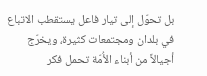بل تحوّل إلى تيار فاعل يستقطب الاتباع في بلدان ومجتمعات كثيرة، ويخرّج أجيالاً من أبناء الأُمّة تحمل فكر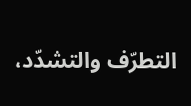التطرّف والتشدّد،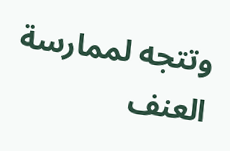وتتجه لممارسة العنف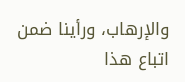والإرهاب، ورأينا ضمن اتباع هذا